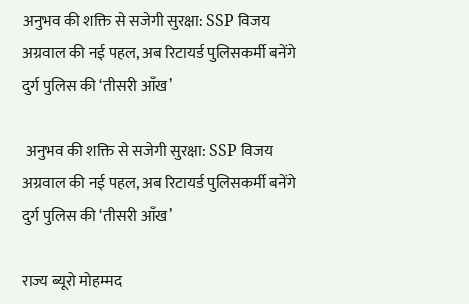अनुभव की शक्ति से सजेगी सुरक्षा: SSP विजय अग्रवाल की नई पहल, अब रिटायर्ड पुलिसकर्मी बनेंगे दुर्ग पुलिस की ‘तीसरी आँख’

 अनुभव की शक्ति से सजेगी सुरक्षा: SSP विजय अग्रवाल की नई पहल, अब रिटायर्ड पुलिसकर्मी बनेंगे दुर्ग पुलिस की ‘तीसरी आँख’

राज्य ब्यूरो मोहम्मद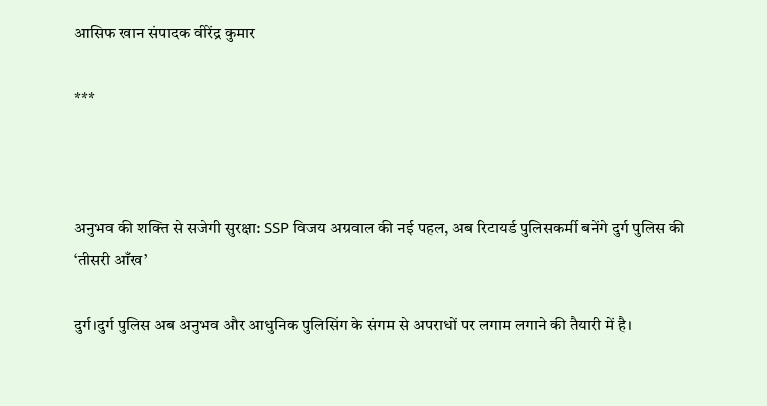आसिफ खान संपादक वीरेंद्र कुमार

***



अनुभव की शक्ति से सजेगी सुरक्षा: SSP विजय अग्रवाल की नई पहल, अब रिटायर्ड पुलिसकर्मी बनेंगे दुर्ग पुलिस की ‘तीसरी आँख’

दुर्ग।दुर्ग पुलिस अब अनुभव और आधुनिक पुलिसिंग के संगम से अपराधों पर लगाम लगाने की तैयारी में है।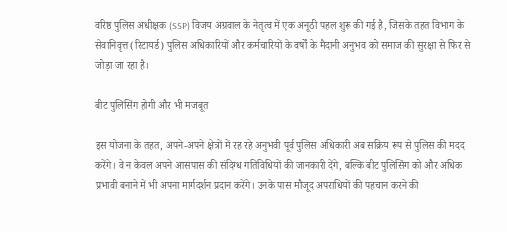वरिष्ठ पुलिस अधीक्षक (SSP) विजय अग्रवाल के नेतृत्व में एक अनूठी पहल शुरू की गई है, जिसके तहत विभाग के सेवानिवृत्त (रिटायर्ड) पुलिस अधिकारियों और कर्मचारियों के वर्षों के मैदानी अनुभव को समाज की सुरक्षा से फिर से जोड़ा जा रहा है।

बीट पुलिसिंग होगी और भी मजबूत

इस योजना के तहत, अपने-अपने क्षेत्रों में रह रहे अनुभवी पूर्व पुलिस अधिकारी अब सक्रिय रूप से पुलिस की मदद करेंगे। वे न केवल अपने आसपास की संदिग्ध गतिविधियों की जानकारी देंगे, बल्कि बीट पुलिसिंग को और अधिक प्रभावी बनाने में भी अपना मार्गदर्शन प्रदान करेंगे। उनके पास मौजूद अपराधियों की पहचान करने की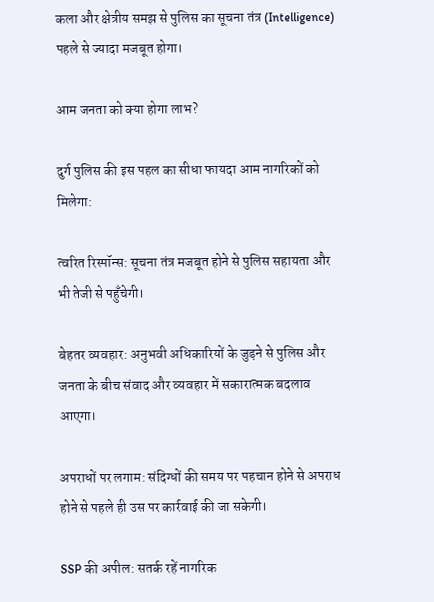कला और क्षेत्रीय समझ से पुलिस का सूचना तंत्र (Intelligence) पहले से ज्यादा मजबूत होगा।

आम जनता को क्या होगा लाभ?

दुर्ग पुलिस की इस पहल का सीधा फायदा आम नागरिकों को मिलेगा:

त्वरित रिस्पॉन्स: सूचना तंत्र मजबूत होने से पुलिस सहायता और भी तेजी से पहुँचेगी।

बेहतर व्यवहार: अनुभवी अधिकारियों के जुड़ने से पुलिस और जनता के बीच संवाद और व्यवहार में सकारात्मक बदलाव आएगा।

अपराधों पर लगाम: संदिग्धों की समय पर पहचान होने से अपराध होने से पहले ही उस पर कार्रवाई की जा सकेगी।

SSP की अपील: सतर्क रहें नागरिक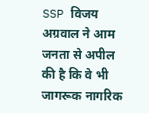SSP विजय अग्रवाल ने आम जनता से अपील की है कि वे भी जागरूक नागरिक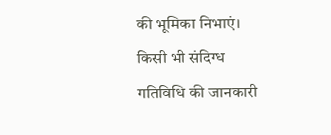की भूमिका निभाएं। किसी भी संदिग्ध गतिविधि की जानकारी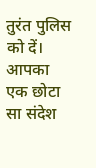तुरंत पुलिस को दें। आपका एक छोटा सा संदेश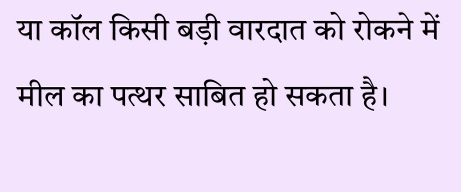या कॉल किसी बड़ी वारदात को रोकने में मील का पत्थर साबित हो सकता है।